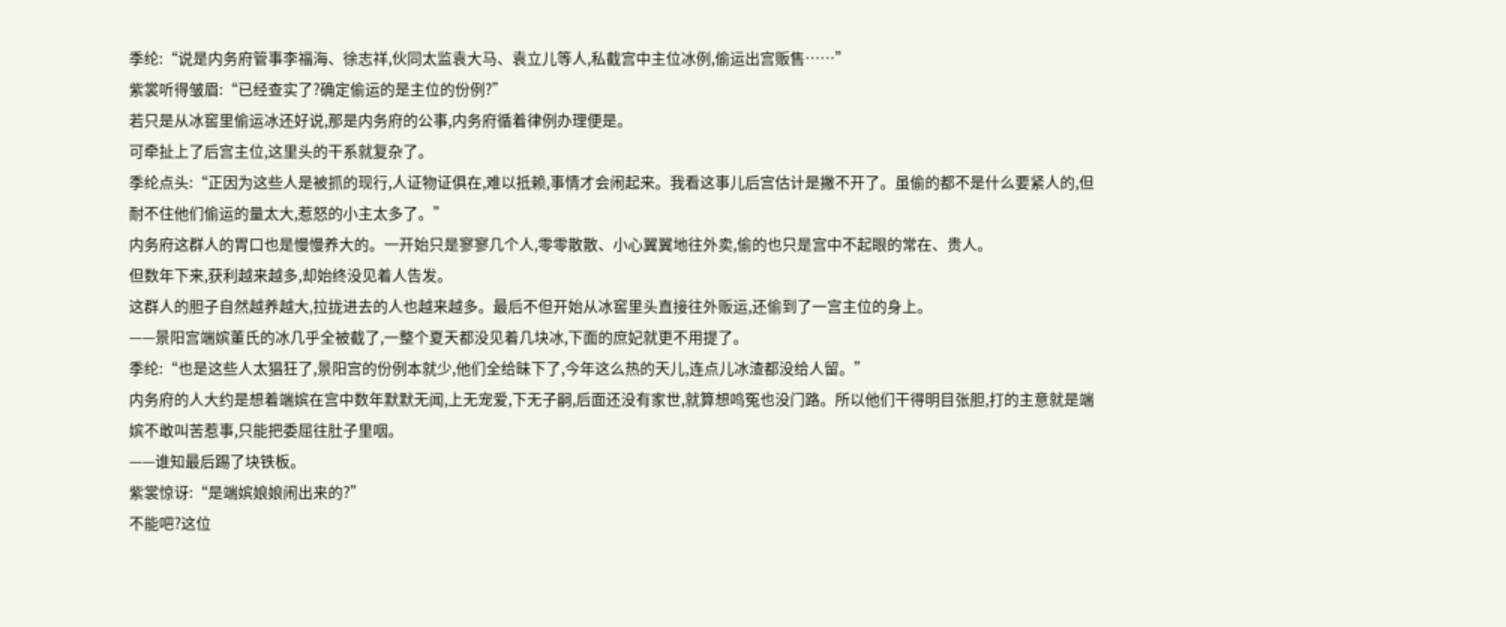季纶:“说是内务府管事李福海、徐志祥,伙同太监袁大马、袁立儿等人,私截宫中主位冰例,偷运出宫贩售……”
紫裳听得皱眉:“已经查实了?确定偷运的是主位的份例?”
若只是从冰窖里偷运冰还好说,那是内务府的公事,内务府循着律例办理便是。
可牵扯上了后宫主位,这里头的干系就复杂了。
季纶点头:“正因为这些人是被抓的现行,人证物证俱在,难以抵赖,事情才会闹起来。我看这事儿后宫估计是撇不开了。虽偷的都不是什么要紧人的,但耐不住他们偷运的量太大,惹怒的小主太多了。”
内务府这群人的胃口也是慢慢养大的。一开始只是寥寥几个人,零零散散、小心翼翼地往外卖,偷的也只是宫中不起眼的常在、贵人。
但数年下来,获利越来越多,却始终没见着人告发。
这群人的胆子自然越养越大,拉拢进去的人也越来越多。最后不但开始从冰窖里头直接往外贩运,还偷到了一宫主位的身上。
——景阳宫端嫔董氏的冰几乎全被截了,一整个夏天都没见着几块冰,下面的庶妃就更不用提了。
季纶:“也是这些人太猖狂了,景阳宫的份例本就少,他们全给昧下了,今年这么热的天儿,连点儿冰渣都没给人留。”
内务府的人大约是想着端嫔在宫中数年默默无闻,上无宠爱,下无子嗣,后面还没有家世,就算想鸣冤也没门路。所以他们干得明目张胆,打的主意就是端嫔不敢叫苦惹事,只能把委屈往肚子里咽。
——谁知最后踢了块铁板。
紫裳惊讶:“是端嫔娘娘闹出来的?”
不能吧?这位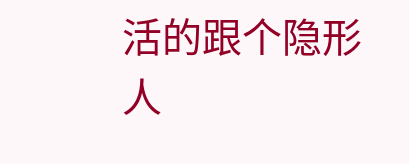活的跟个隐形人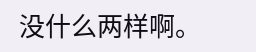没什么两样啊。